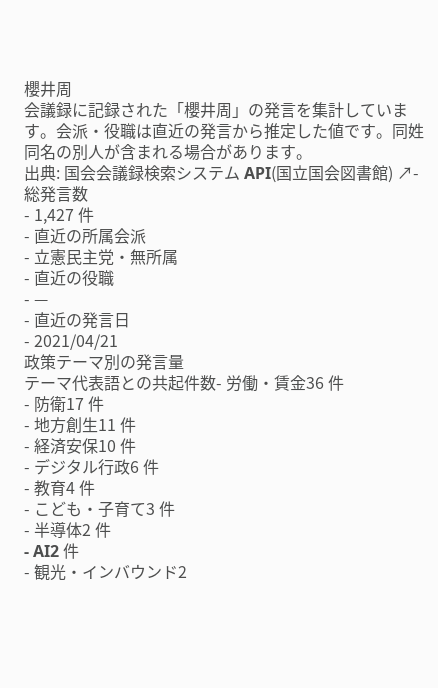櫻井周
会議録に記録された「櫻井周」の発言を集計しています。会派・役職は直近の発言から推定した値です。同姓同名の別人が含まれる場合があります。
出典: 国会会議録検索システム API(国立国会図書館) ↗- 総発言数
- 1,427 件
- 直近の所属会派
- 立憲民主党・無所属
- 直近の役職
- —
- 直近の発言日
- 2021/04/21
政策テーマ別の発言量
テーマ代表語との共起件数- 労働・賃金36 件
- 防衛17 件
- 地方創生11 件
- 経済安保10 件
- デジタル行政6 件
- 教育4 件
- こども・子育て3 件
- 半導体2 件
- AI2 件
- 観光・インバウンド2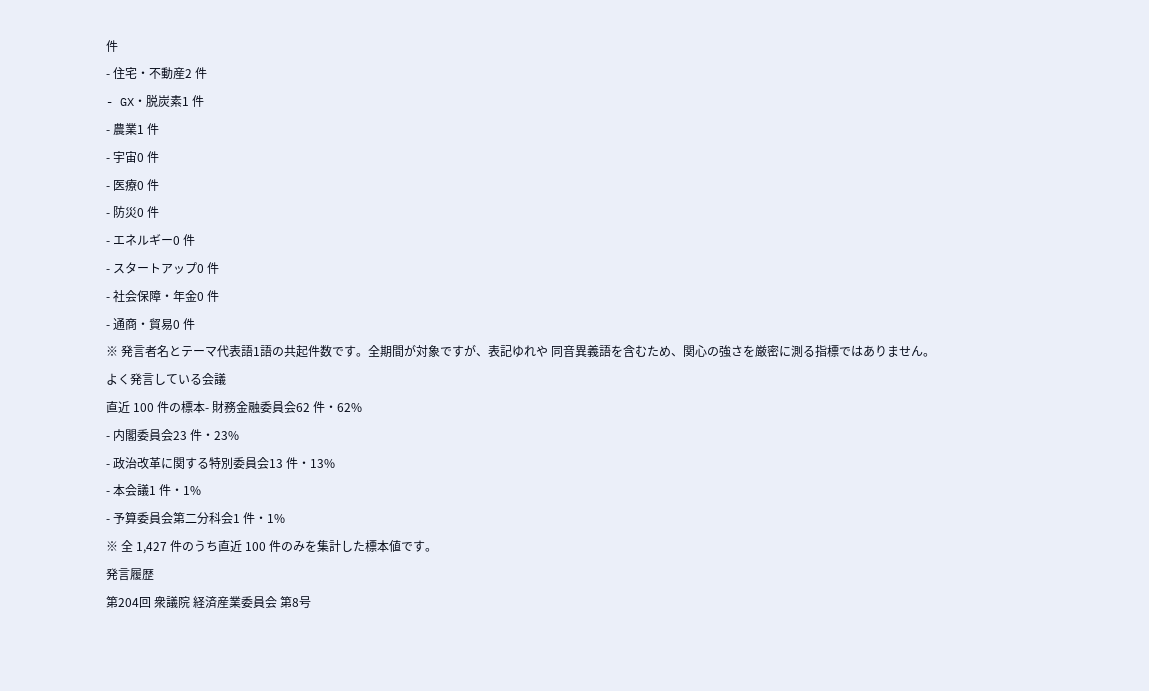件
- 住宅・不動産2 件
- GX・脱炭素1 件
- 農業1 件
- 宇宙0 件
- 医療0 件
- 防災0 件
- エネルギー0 件
- スタートアップ0 件
- 社会保障・年金0 件
- 通商・貿易0 件
※ 発言者名とテーマ代表語1語の共起件数です。全期間が対象ですが、表記ゆれや 同音異義語を含むため、関心の強さを厳密に測る指標ではありません。
よく発言している会議
直近 100 件の標本- 財務金融委員会62 件・62%
- 内閣委員会23 件・23%
- 政治改革に関する特別委員会13 件・13%
- 本会議1 件・1%
- 予算委員会第二分科会1 件・1%
※ 全 1,427 件のうち直近 100 件のみを集計した標本値です。
発言履歴
第204回 衆議院 経済産業委員会 第8号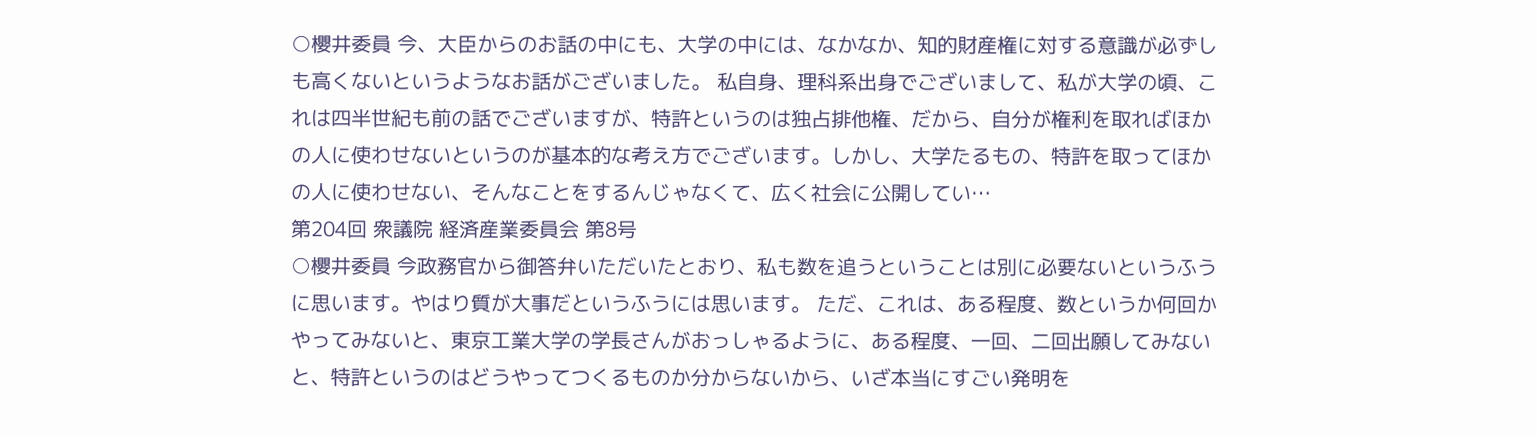○櫻井委員 今、大臣からのお話の中にも、大学の中には、なかなか、知的財産権に対する意識が必ずしも高くないというようなお話がございました。 私自身、理科系出身でございまして、私が大学の頃、これは四半世紀も前の話でございますが、特許というのは独占排他権、だから、自分が権利を取ればほかの人に使わせないというのが基本的な考え方でございます。しかし、大学たるもの、特許を取ってほかの人に使わせない、そんなことをするんじゃなくて、広く社会に公開してい…
第204回 衆議院 経済産業委員会 第8号
○櫻井委員 今政務官から御答弁いただいたとおり、私も数を追うということは別に必要ないというふうに思います。やはり質が大事だというふうには思います。 ただ、これは、ある程度、数というか何回かやってみないと、東京工業大学の学長さんがおっしゃるように、ある程度、一回、二回出願してみないと、特許というのはどうやってつくるものか分からないから、いざ本当にすごい発明を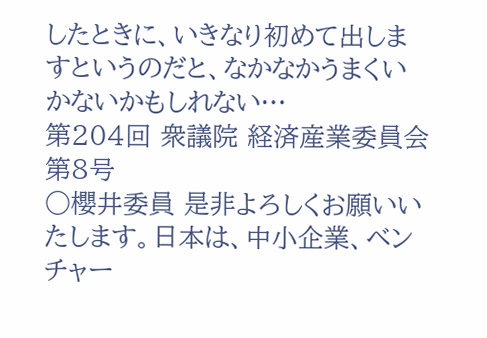したときに、いきなり初めて出しますというのだと、なかなかうまくいかないかもしれない…
第204回 衆議院 経済産業委員会 第8号
○櫻井委員 是非よろしくお願いいたします。日本は、中小企業、ベンチャー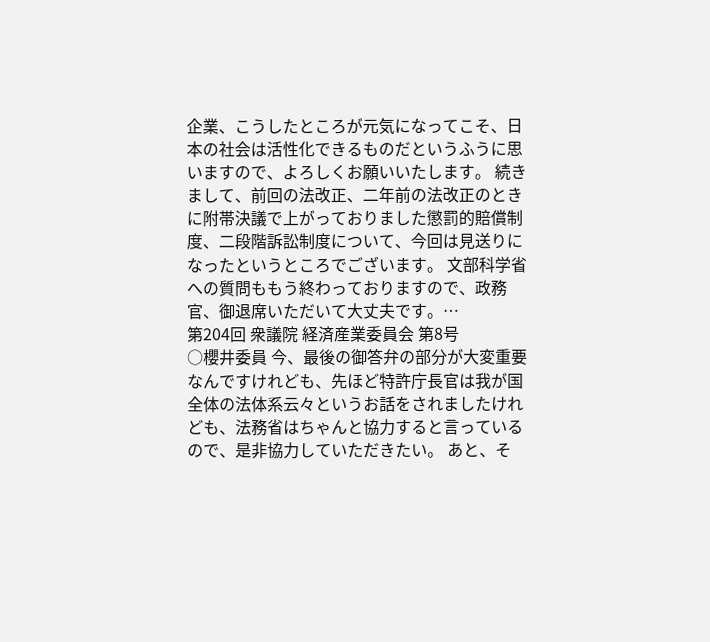企業、こうしたところが元気になってこそ、日本の社会は活性化できるものだというふうに思いますので、よろしくお願いいたします。 続きまして、前回の法改正、二年前の法改正のときに附帯決議で上がっておりました懲罰的賠償制度、二段階訴訟制度について、今回は見送りになったというところでございます。 文部科学省への質問ももう終わっておりますので、政務官、御退席いただいて大丈夫です。…
第204回 衆議院 経済産業委員会 第8号
○櫻井委員 今、最後の御答弁の部分が大変重要なんですけれども、先ほど特許庁長官は我が国全体の法体系云々というお話をされましたけれども、法務省はちゃんと協力すると言っているので、是非協力していただきたい。 あと、そ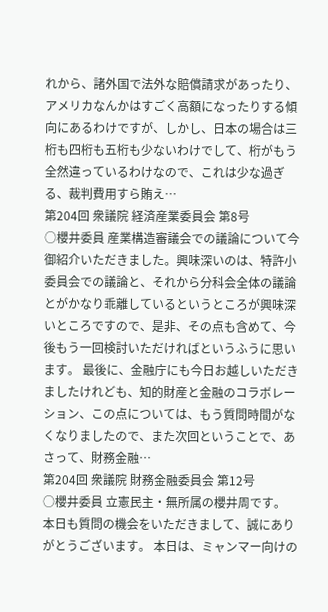れから、諸外国で法外な賠償請求があったり、アメリカなんかはすごく高額になったりする傾向にあるわけですが、しかし、日本の場合は三桁も四桁も五桁も少ないわけでして、桁がもう全然違っているわけなので、これは少な過ぎる、裁判費用すら賄え…
第204回 衆議院 経済産業委員会 第8号
○櫻井委員 産業構造審議会での議論について今御紹介いただきました。興味深いのは、特許小委員会での議論と、それから分科会全体の議論とがかなり乖離しているというところが興味深いところですので、是非、その点も含めて、今後もう一回検討いただければというふうに思います。 最後に、金融庁にも今日お越しいただきましたけれども、知的財産と金融のコラボレーション、この点については、もう質問時間がなくなりましたので、また次回ということで、あさって、財務金融…
第204回 衆議院 財務金融委員会 第12号
○櫻井委員 立憲民主・無所属の櫻井周です。 本日も質問の機会をいただきまして、誠にありがとうございます。 本日は、ミャンマー向けの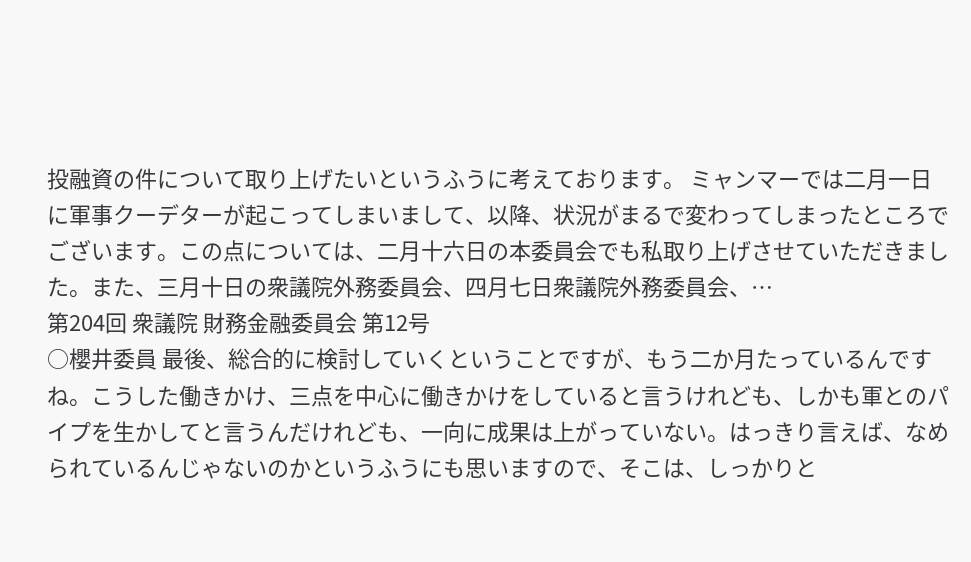投融資の件について取り上げたいというふうに考えております。 ミャンマーでは二月一日に軍事クーデターが起こってしまいまして、以降、状況がまるで変わってしまったところでございます。この点については、二月十六日の本委員会でも私取り上げさせていただきました。また、三月十日の衆議院外務委員会、四月七日衆議院外務委員会、…
第204回 衆議院 財務金融委員会 第12号
○櫻井委員 最後、総合的に検討していくということですが、もう二か月たっているんですね。こうした働きかけ、三点を中心に働きかけをしていると言うけれども、しかも軍とのパイプを生かしてと言うんだけれども、一向に成果は上がっていない。はっきり言えば、なめられているんじゃないのかというふうにも思いますので、そこは、しっかりと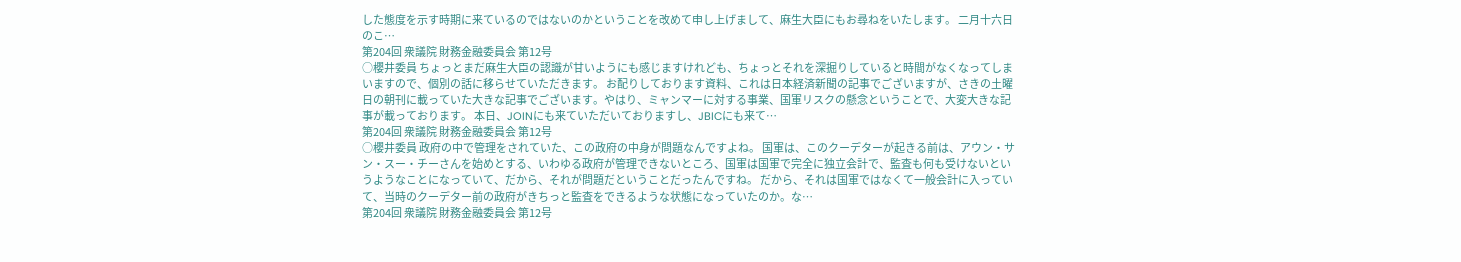した態度を示す時期に来ているのではないのかということを改めて申し上げまして、麻生大臣にもお尋ねをいたします。 二月十六日のこ…
第204回 衆議院 財務金融委員会 第12号
○櫻井委員 ちょっとまだ麻生大臣の認識が甘いようにも感じますけれども、ちょっとそれを深掘りしていると時間がなくなってしまいますので、個別の話に移らせていただきます。 お配りしております資料、これは日本経済新聞の記事でございますが、さきの土曜日の朝刊に載っていた大きな記事でございます。やはり、ミャンマーに対する事業、国軍リスクの懸念ということで、大変大きな記事が載っております。 本日、JOINにも来ていただいておりますし、JBICにも来て…
第204回 衆議院 財務金融委員会 第12号
○櫻井委員 政府の中で管理をされていた、この政府の中身が問題なんですよね。 国軍は、このクーデターが起きる前は、アウン・サン・スー・チーさんを始めとする、いわゆる政府が管理できないところ、国軍は国軍で完全に独立会計で、監査も何も受けないというようなことになっていて、だから、それが問題だということだったんですね。 だから、それは国軍ではなくて一般会計に入っていて、当時のクーデター前の政府がきちっと監査をできるような状態になっていたのか。な…
第204回 衆議院 財務金融委員会 第12号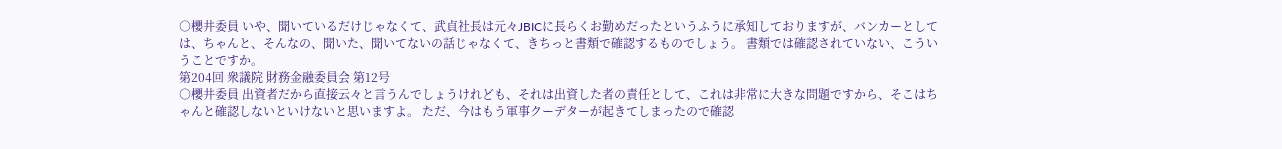○櫻井委員 いや、聞いているだけじゃなくて、武貞社長は元々JBICに長らくお勤めだったというふうに承知しておりますが、バンカーとしては、ちゃんと、そんなの、聞いた、聞いてないの話じゃなくて、きちっと書類で確認するものでしょう。 書類では確認されていない、こういうことですか。
第204回 衆議院 財務金融委員会 第12号
○櫻井委員 出資者だから直接云々と言うんでしょうけれども、それは出資した者の責任として、これは非常に大きな問題ですから、そこはちゃんと確認しないといけないと思いますよ。 ただ、今はもう軍事クーデターが起きてしまったので確認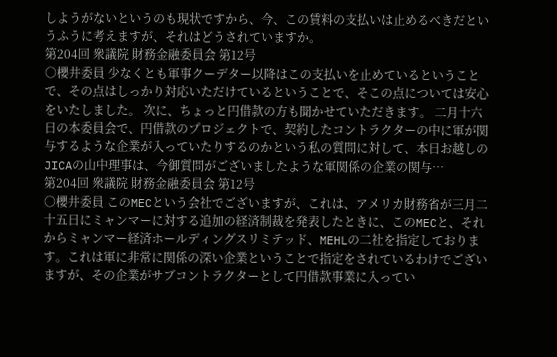しようがないというのも現状ですから、今、この賃料の支払いは止めるべきだというふうに考えますが、それはどうされていますか。
第204回 衆議院 財務金融委員会 第12号
○櫻井委員 少なくとも軍事クーデター以降はこの支払いを止めているということで、その点はしっかり対応いただけているということで、そこの点については安心をいたしました。 次に、ちょっと円借款の方も聞かせていただきます。 二月十六日の本委員会で、円借款のプロジェクトで、契約したコントラクターの中に軍が関与するような企業が入っていたりするのかという私の質問に対して、本日お越しのJICAの山中理事は、今御質問がございましたような軍関係の企業の関与…
第204回 衆議院 財務金融委員会 第12号
○櫻井委員 このMECという会社でございますが、これは、アメリカ財務省が三月二十五日にミャンマーに対する追加の経済制裁を発表したときに、このMECと、それからミャンマー経済ホールディングスリミテッド、MEHLの二社を指定しております。これは軍に非常に関係の深い企業ということで指定をされているわけでございますが、その企業がサブコントラクターとして円借款事業に入ってい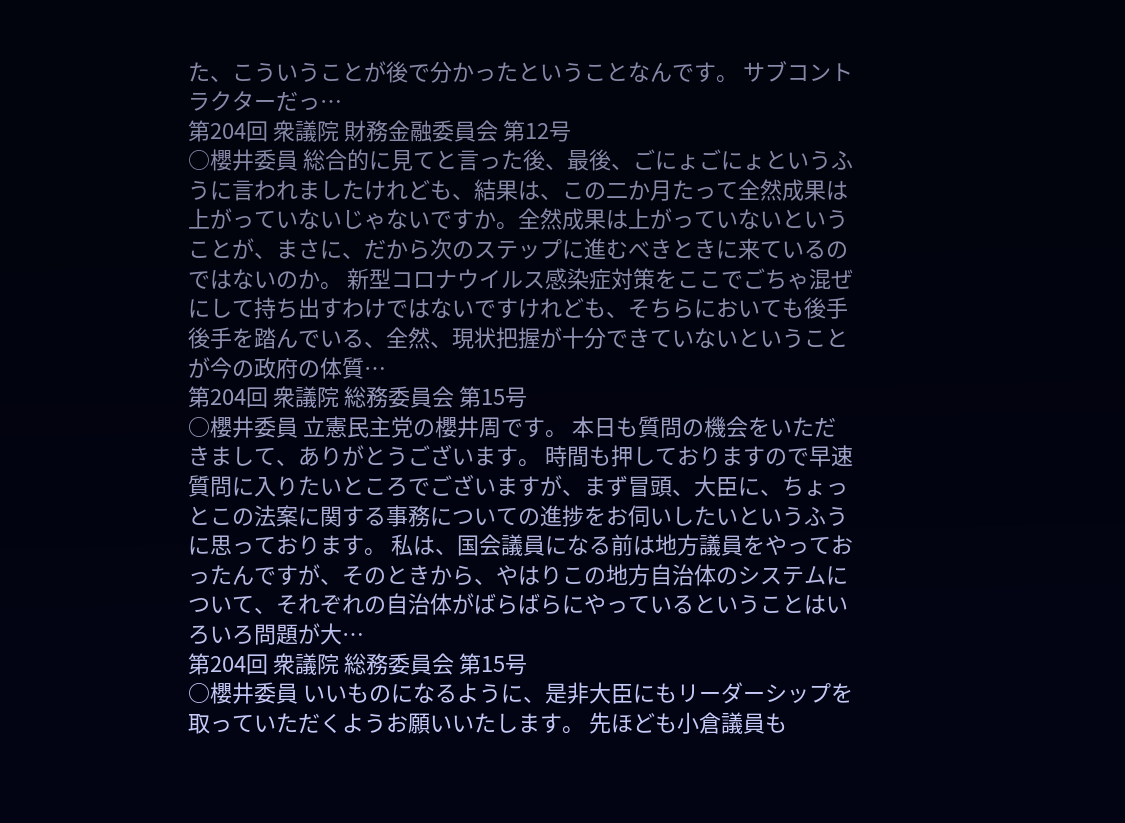た、こういうことが後で分かったということなんです。 サブコントラクターだっ…
第204回 衆議院 財務金融委員会 第12号
○櫻井委員 総合的に見てと言った後、最後、ごにょごにょというふうに言われましたけれども、結果は、この二か月たって全然成果は上がっていないじゃないですか。全然成果は上がっていないということが、まさに、だから次のステップに進むべきときに来ているのではないのか。 新型コロナウイルス感染症対策をここでごちゃ混ぜにして持ち出すわけではないですけれども、そちらにおいても後手後手を踏んでいる、全然、現状把握が十分できていないということが今の政府の体質…
第204回 衆議院 総務委員会 第15号
○櫻井委員 立憲民主党の櫻井周です。 本日も質問の機会をいただきまして、ありがとうございます。 時間も押しておりますので早速質問に入りたいところでございますが、まず冒頭、大臣に、ちょっとこの法案に関する事務についての進捗をお伺いしたいというふうに思っております。 私は、国会議員になる前は地方議員をやっておったんですが、そのときから、やはりこの地方自治体のシステムについて、それぞれの自治体がばらばらにやっているということはいろいろ問題が大…
第204回 衆議院 総務委員会 第15号
○櫻井委員 いいものになるように、是非大臣にもリーダーシップを取っていただくようお願いいたします。 先ほども小倉議員も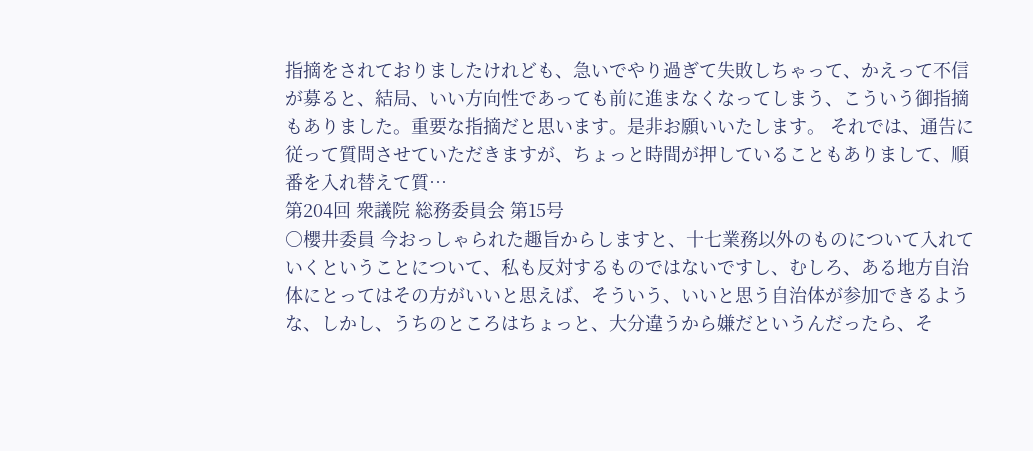指摘をされておりましたけれども、急いでやり過ぎて失敗しちゃって、かえって不信が募ると、結局、いい方向性であっても前に進まなくなってしまう、こういう御指摘もありました。重要な指摘だと思います。是非お願いいたします。 それでは、通告に従って質問させていただきますが、ちょっと時間が押していることもありまして、順番を入れ替えて質…
第204回 衆議院 総務委員会 第15号
○櫻井委員 今おっしゃられた趣旨からしますと、十七業務以外のものについて入れていくということについて、私も反対するものではないですし、むしろ、ある地方自治体にとってはその方がいいと思えば、そういう、いいと思う自治体が参加できるような、しかし、うちのところはちょっと、大分違うから嫌だというんだったら、そ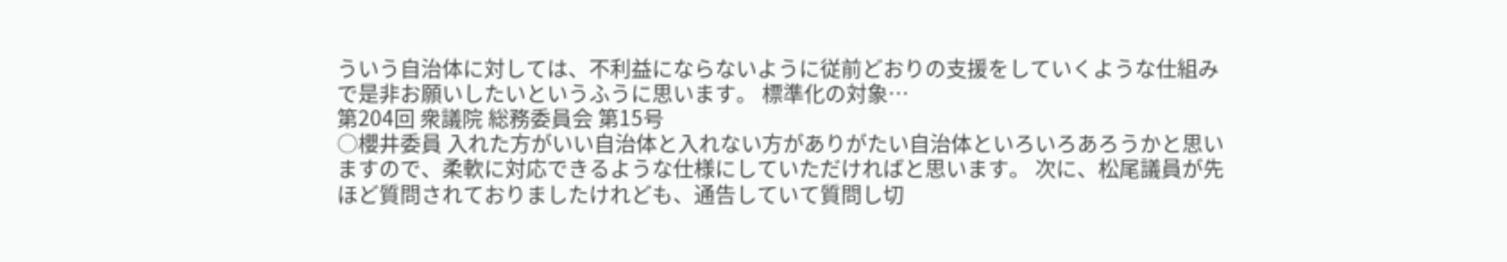ういう自治体に対しては、不利益にならないように従前どおりの支援をしていくような仕組みで是非お願いしたいというふうに思います。 標準化の対象…
第204回 衆議院 総務委員会 第15号
○櫻井委員 入れた方がいい自治体と入れない方がありがたい自治体といろいろあろうかと思いますので、柔軟に対応できるような仕様にしていただければと思います。 次に、松尾議員が先ほど質問されておりましたけれども、通告していて質問し切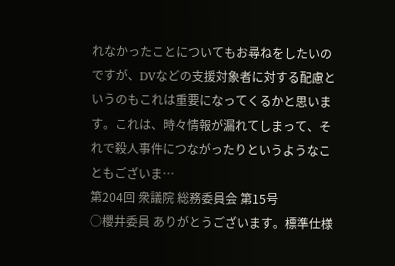れなかったことについてもお尋ねをしたいのですが、DVなどの支援対象者に対する配慮というのもこれは重要になってくるかと思います。これは、時々情報が漏れてしまって、それで殺人事件につながったりというようなこともございま…
第204回 衆議院 総務委員会 第15号
○櫻井委員 ありがとうございます。標準仕様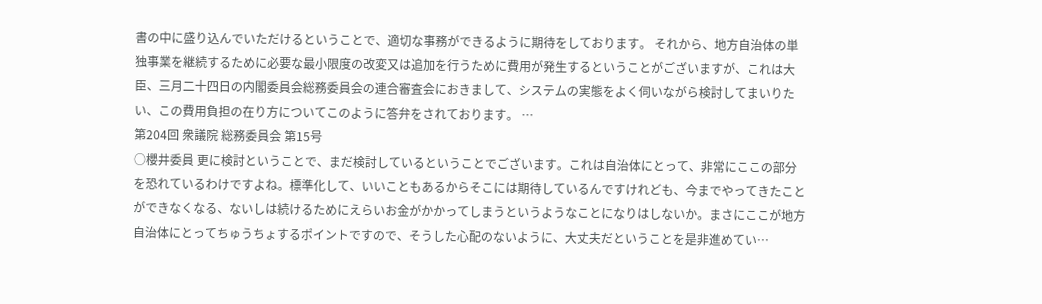書の中に盛り込んでいただけるということで、適切な事務ができるように期待をしております。 それから、地方自治体の単独事業を継続するために必要な最小限度の改変又は追加を行うために費用が発生するということがございますが、これは大臣、三月二十四日の内閣委員会総務委員会の連合審査会におきまして、システムの実態をよく伺いながら検討してまいりたい、この費用負担の在り方についてこのように答弁をされております。 …
第204回 衆議院 総務委員会 第15号
○櫻井委員 更に検討ということで、まだ検討しているということでございます。これは自治体にとって、非常にここの部分を恐れているわけですよね。標準化して、いいこともあるからそこには期待しているんですけれども、今までやってきたことができなくなる、ないしは続けるためにえらいお金がかかってしまうというようなことになりはしないか。まさにここが地方自治体にとってちゅうちょするポイントですので、そうした心配のないように、大丈夫だということを是非進めてい…